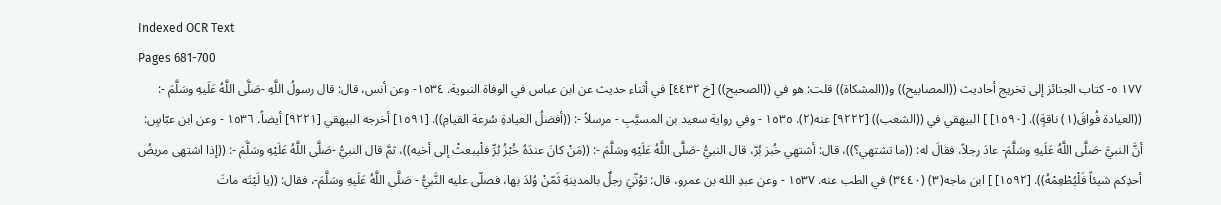Indexed OCR Text
Pages 681-700
١٧٧ ٥- کتاب الجنائز إلى تخريج أحاديث ((المصابيح)) و((المشكاة)) قلت: هو في ((الصحيح)) [خ ٤٤٣٢] في أثناء حديث عن ابن عباس في الوفاة النبوية. ١٥٣٤- وعن أنس، قال: قال رسولُ اللَّهِ -صَلَّى اللَّهُ عَلَيهِ وسَلَّمَ -: ((العيادة فُواقَ(١) ناقةٍ)). [١٥٩٠] ] البيهقي في ((الشعب)) [٩٢٢٢] عنه(٢). ١٥٣٥ - وفي رواية سعيد بن المسيَّبِ - مرسلاً -: ((أفضلُ العيادةِ سُرعة القيامِ)). [١٥٩١] أخرجه البيهقي [٩٢٢١] أيضاً. ١٥٣٦ - وعن ابن عبّاسٍ: أنَّ النبيَّ -صَلَّى اللَّهُ عَلَيهِ وسَلَّمَ- عادَ رجلاً، فقالَ له: ((ما تشتهي؟))، قال: أشتهي خُبز بُرّ، قال النبيُّ -صَلَّى اللَّهُ عَلَيْهِ وسَلَّمَ -: ((مَنْ كانَ عندَهُ خُبْزُ بُرِّ فلْيبعثْ إلى أخيه))، ثمَّ قال النبيُّ -صَلَّى اللَّهُ عَلَيْهِ وسَلَّمَ -: ((إذا اشتهى مريضُ أحدِكم شيئاً فَلْيُطْعِمْهُ)). [١٥٩٢] ] ابن ماجه(٣) (٣٤٤٠) في الطب عنه. ١٥٣٧ - وعن عبدِ الله بن عمرو، قال: توُنّيَ رجلٌ بالمدينةِ ثَمّنْ وُلدَ بها، فصلّى عليه النَّبيُّ - صَلَّى اللَّهُ عَلَيهِ وسَلَّمَ-، فقال: ((يا لَيْتَه ماتَ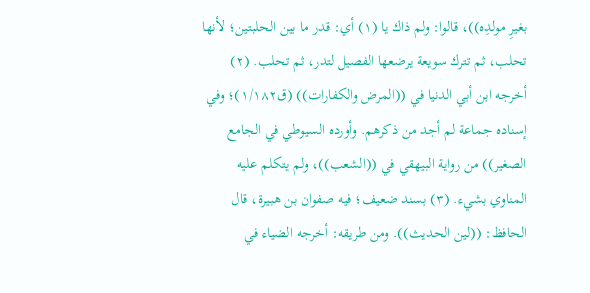بغيرِ مولدِه))، قالوا: ولم ذاك يا (١) أي: قدر ما بين الحلبتين؛ لأنها تحلب، ثم تترك سويعة يرضعها الفصيل لتدر، ثم تحلب. (٢) أخرجه ابن أبي الدنيا في ((المرض والكفارات)) (ق١/١٨٢)؛ وفي إسناده جماعة لم أجد من ذكرهم. وأورده السيوطي في الجامع الصغير)) من رواية البيهقي في ((الشعب))، ولم يتكلم عليه المناوي بشيء. (٣) بسند ضعيف؛ فيه صفوان بن هبيرة، قال الحافظ: ((لين الحديث)). ومن طريقه: أخرجه الضياء في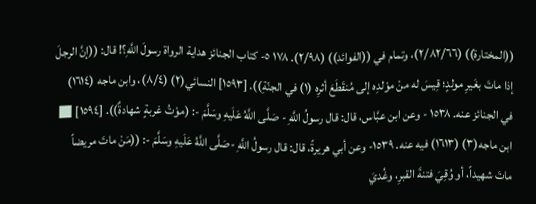((المختارة)) (٢/٨٢/٦٦)، وتمام في ((الفوائد)) (٢/٩٨). ١٧٨ ٥- كتاب الجنائز هداية الرواة رسولَ اللَّهِ؟! قال: ((إنَّ الرجلَ إذا ماتَ بغَيرِ مولدٍ؛ قِيسَ له منْ موْلدِه إلى مُنقَطَعَ أثرِه (١) في الجنّةِ)). [١٥٩٣] النسائي(٢) (٨/٤)، وابن ماجه (١٦١٤) في الجنائز عنه. ١٥٣٨ - وعن ابن عبَّاس، قال: قال رسولُ اللَّهِ - صَلَّى اللَّهُ عَلَيهِ وسَلَّمَ -: (موْتُ غربةٍ شهادةٌ)). [١٥٩٤] ■ ابن ماجه(٣) (١٦١٣) فيه عنه. ١٥٣٩- وعن أبي هريرةً، قال: قال رسولُ اللَّهِ -صَلَّى اللَّهُ عَلَيهِ وسَلَّمَ -: ((مَنْ ماتَ مريضاً ماتَ شهيداً، أو وُقِيَ فتنةَ القبرِ، وغُديَ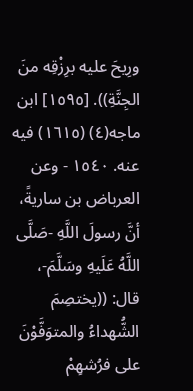ورِيحَ عليه برِزْقِه منَ الجِنَّةِ)). [١٥٩٥] ابن ماجه(٤) (١٦١٥) فیه عنه. ١٥٤٠ - وعن العرباض بن ساريةً، أنَّ رسولَ اللَّهِ -صَلَّى اللَّهُ عَلَيهِ وسَلَّمَ-، قال: ((يختصِمَ الشُّهداءُ والمتوَفَّوْنَ على فرُشهِمْ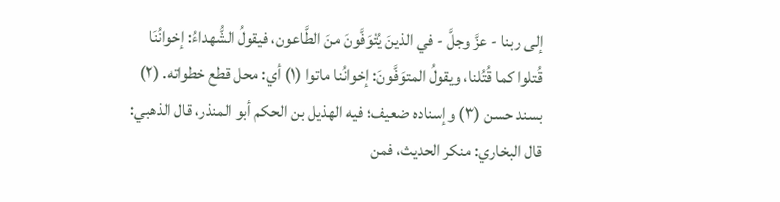إلى ربنا - عزَّ وجلَّ - في الذينَ يُتْوَفَّونَ منَ الطَّاعون، فيقولُ الشُّهداءُ: إخوانُنَا قُتلوا كما قُتُلنا، ويقولُ المتوَفَّونَ: إخوانُنا ماتوا (١) أي: محل قطع خطواته. (٢) بسند حسن (٣) وإسناده ضعيف؛ فيه الهذيل بن الحكم أبو المنذر، قال الذهبي: قال البخاري: منكر الحديث، فمن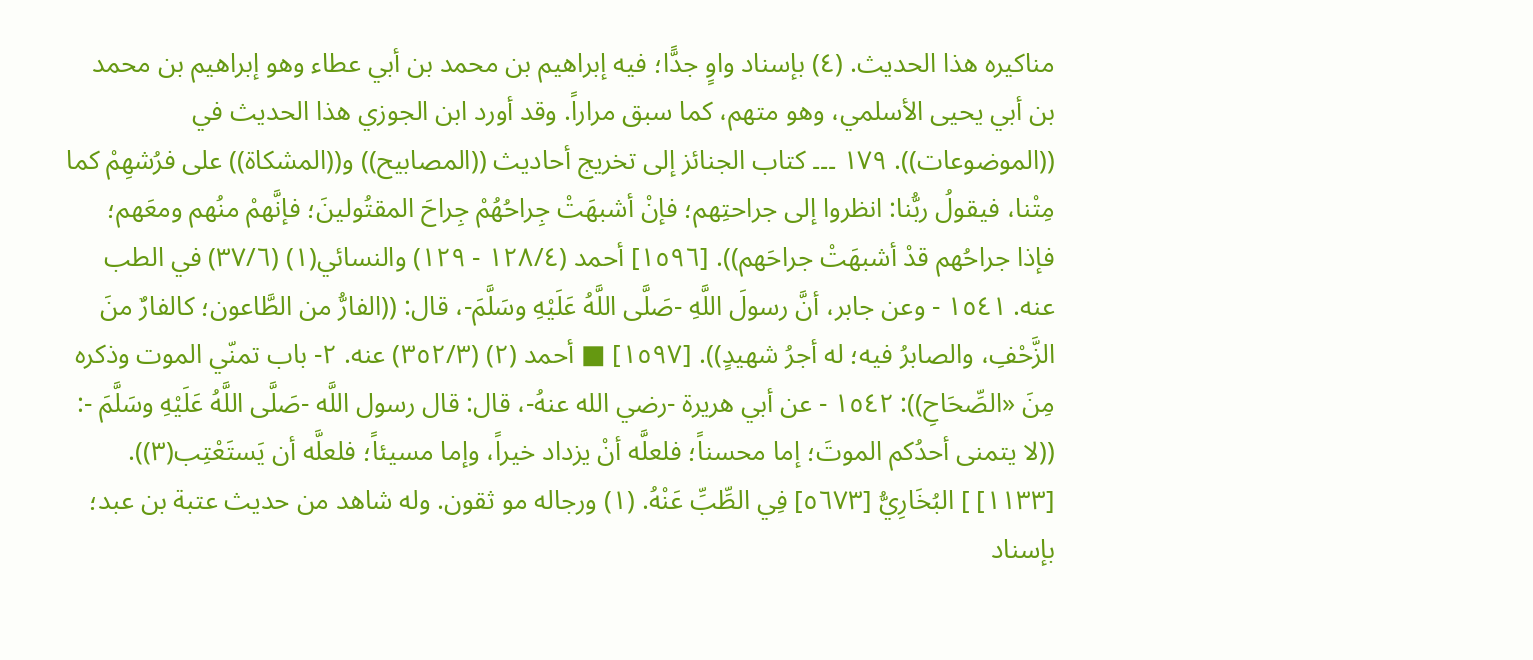مناکیره هذا الحدیث. (٤) بإسناد واوٍ جدًّا؛ فيه إبراهيم بن محمد بن أبي عطاء وهو إبراهيم بن محمد بن أبي يحيى الأسلمي، وهو متهم، کما سبق مراراً. وقد أورد ابن الجوزي هذا الحديث في ((الموضوعات)). ١٧٩ ۔۔۔ کتاب الجنائز إلى تخريج أحاديث ((المصابيح)) و((المشكاة)) على فرُشهِمْ كما مِتْنا، فيقولُ ربُّنا: انظروا إلى جراحتِهم؛ فإنْ أشبهَتْ جِراحُهُمْ جِراحَ المقتُولينَ؛ فإنَّهمْ منُهم ومعَهم؛ فإذا جراحُهم قدْ أشبهَتْ جراحَهم)). [١٥٩٦] أحمد (١٢٨/٤ - ١٢٩) والنسائي(١) (٣٧/٦) في الطب عنه. ١٥٤١ - وعن جابر، أنَّ رسولَ اللَّهِ -صَلَّى اللَّهُ عَلَيْهِ وسَلَّمَ-، قال: ((الفارُّ من الطَّاعون؛ كالفارٌ منَ الزَّحْفِ، والصابرُ فيه؛ له أجرُ شهيدٍ)). [١٥٩٧] ■ أحمد (٢) (٣٥٢/٣) عنه. ٢- باب تمنّي الموت وذكره مِنَ «الصِّحَاحِ)): ١٥٤٢ - عن أبي هريرة -رضي الله عنهُ-، قال: قال رسول اللَّه -صَلَّى اللَّهُ عَلَيْهِ وسَلَّمَ -: ((لا يتمنى أحدُكم الموتَ؛ إما محسناً؛ فلعلَّه أنْ يزداد خيراً، وإما مسيئاً؛ فلعلَّه أن يَستَعْتِب(٣)). [١١٣٣] ] البُخَارِيُّ [٥٦٧٣] فِي الطِّبِّ عَنْهُ. (١) ورجاله مو ثقون. وله شاهد من حدیث عتبة بن عبد؛ بإسناد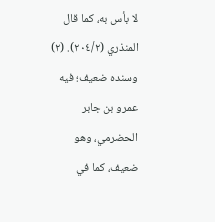لا بأس به، كما قال المنذري (٢٠٤/٢). (٢) وسنده ضعيف؛ فيه عمرو بن جابر الحضرمي، وهو ضعيف، كما في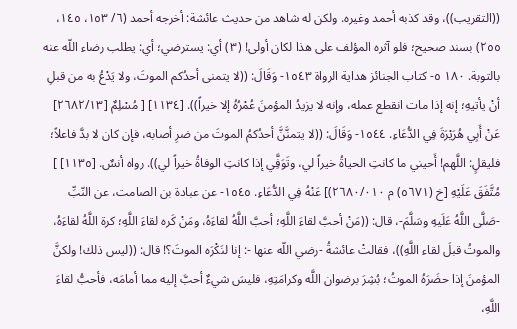((التقريب))، وقد كذبه أحمد وغيره. ولكن له شاهد من حديث عائشة: أخرجه أحمد (٦/ ١٥٣، ١٤٥، ٢٥٥) بسند صحيح؛ فلو آثره المؤلف على هذا لكان أولى! (٣) أي: يسترضي؛ أي: يطلب رضاء اللّه عنه بالتوبة. ١٨٠ ٥- كتاب الجنائز هداية الرواة ١٥٤٣- وَقَالَ: ((لا يتمنى أحدُكم الموتَ، ولا يَدْعُ به من قبلِ أنْ يأتيهِ؛ إنه إذا مات انقطع عمله، وإنه لا يزيدُ المؤمنَ عُمْرُهُ إلا خيراً)). [١١٣٤] [ مُسْلِمٌ [٢٦٨٢/١٣] عَنْ أَبِي هُرَيْرَةَ فِي الدُّعَاءِ. ١٥٤٤- وَقَالَ: ((لا يتمنَّنَّ أحدُكمُ الموتَ من ضرِ أصابه، فإن كان لا بدَّ فاعلاً؛ فليقلٍ: اللَّهم! أَحيني ما كانتِ الحياةُ خيراً لي، وتَوَفَِّي إذا كانتِ الوفاةُ خيراً لي)). رواه أنسٌ. [١١٣٥] ] مُتَّفَقَ عَلَيْهِ [خ (٥٦٧١) م ٢٦٨٠/٠١٠)] عَنْهُ فِي الدُّعَاءِ. ١٥٤٥- عن عبادة بن الصامت، عن النّبِّ -صَلَّى اللَّهُ عَلَيهِ وسَلَّمَ-، قال: ((مَنْ أحبَّ لقاءَ اللَّهِ؛ أحبَّ اللَّهُ لقاءَهُ، ومَنْ كَره لقاءَ اللَّهِ؛ كرة اللَّهُ لقاءَهُ، والموتُ قبلَ لقاء اللَّهِ))، فقالتْ عائشةُ -رضي اللّه عنها -: إنا لنَكْرَه الموتَ؟! قال: ((ليس ذلك! ولكنَّ المؤمنَ إذا حضَرَهُ الموتُ؛ بُشِرَ برضوان اللَّه وكرامَتِهِ، فليسَ شيءٌ أحبَّ إليه مما أمامَه، فأحبُّ لقاءَ اللَّهِ،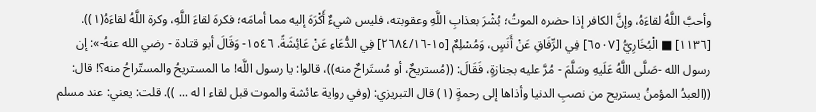وأحبَّ اللَّهُ لقاءَهُ، وإنَّ الكافر إذا حضره الموتُ؛ بُشْرَ بعذابِ اللَّهِ وعقوبته، فليس شيءٌ أَكْرَهَ إليه مما أمامَه؛ فكرهَ لقاءَ اللَّهِ، وكرة اللَّهُ لقاءَهُ(١)). [١١٣٦] ■ الْبُخَارِيُّ [٦٥٠٧] فِي الرِّفَاقِ عَنْ أَنَسٍ، وَمُسْلِمٌ [١٥-٢٦٨٤/١٦] فِي الدُّعَاءِ عَنْ عَائِشَةً. ١٥٤٦- وَقَالَ أبو قتادة - رضي الله عنهُ-»: إن رسول الله -صَلَّى اللَّهُ عَلَيهِ وسَلَّمَ - مُرَّ عليه بجنازةٍ، فَقَالَ: ((مُستريحٌ، أو مُستَراحٌ منه))، قالوا: يا رسول اللَّه! ما المستريحُ والمستّراحُ منه؟! قال: ((العبدُ المؤمنُ يستريح من نصبِ الدنيا وأذاها إلى رحمةٍ (١) قال التبريزي: (وفي رواية عائشة والموت قبل لقاء ا له ... )). قلت: يعني: عند مسلم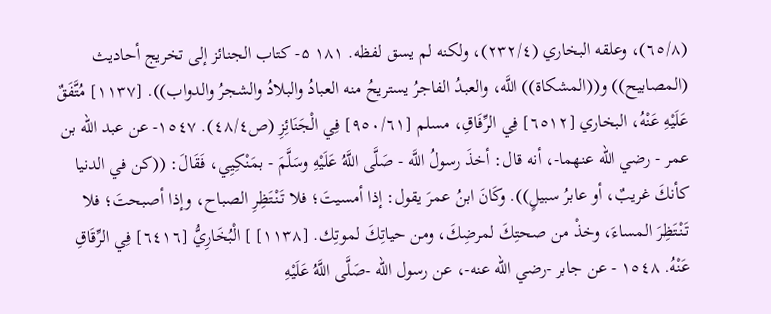(٦٥/٨)، وعلقه البخاري (٢٣٢/٤)، ولكنه لم يسق لفظه. ١٨١ ۵- کتاب الجنائز إلى تخريج أحاديث (المصابيح)) و((المشكاة)) اللَّه، والعبدُ الفاجرُ يستريحُ منه العبادُ والبلادُ والشجرُ والدواب)). [١١٣٧] مُتَّفَقٌ عَلَيْهِ عَنْهُ، البخاري [٦٥١٢] فِي الرِّفَاقِ، مسلم [٩٥٠/٦١] فِي الْجَنَائِزِ (ص٤٨/٤). ١٥٤٧- عن عبد الله بن عمر - رضي الله عنهما-، أنه قال: أخذَ رسولُ اللَّه - صَلَّى اللَّهُ عَلَيْهِ وسَلَّمَ - بمَنْكِيِي، فَقَالَ: ((كن في الدنيا كأنكَ غريبٌ، أو عابرُ سبيلٍ)). وكَانَ ابنُ عمرَ يقول: إذا أمسيتَ؛ فلا تَنْتَظِرِ الصباح، وإذا أصبحتَ؛ فلا تَنْتَظِرَ المساءَ، وخذْ من صحتِكَ لمرضِكَ، ومن حياتِكَ لموتِك. [١١٣٨] ] الْبُخَارِيُّ [٦٤١٦] فِي الرِّقَاقِ عَنْهُ. ١٥٤٨ - عن جابر -رضي الله عنه-، عن رسول الله -صَلَّى اللَّهُ عَلَيْهِ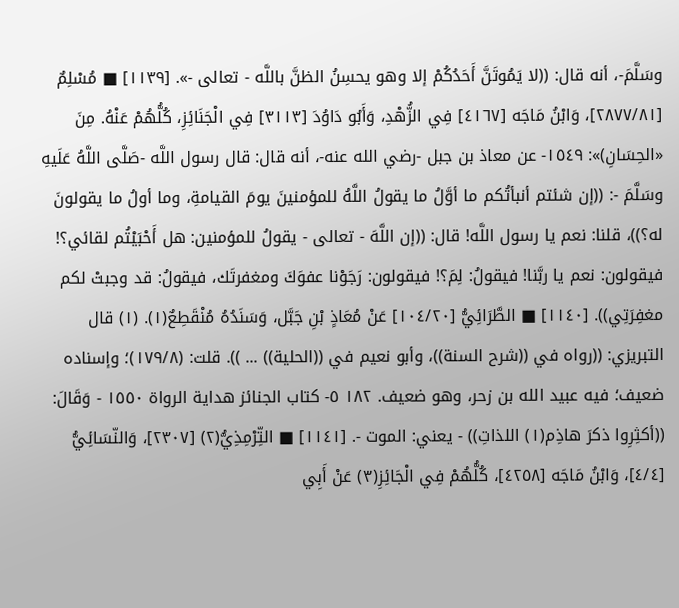وسَلَّمَ-، أنه قال: ((لا يَمُوتَنَّ أَحَدُكُمْ إلا وهو يحسِنُ الظنَّ باللَّه - تعالى -». [١١٣٩] ■ مُسْلِمٌ [٢٨٧٧/٨١]، وَابْنُ مَاجَه [٤١٦٧] فِي الزُّهْدِ، وَأَبُو دَاوُدَ [٣١١٣] فِي الْجَنَائِزِ، كُلُّهُمْ عَنْهُ. مِنَ «الحِسَانِ)»: ١٥٤٩- عن معاذ بن جبل -رضي الله عنه-، أنه قال: قال رسول اللَّه -صَلَّی اللَّهُ عَلَيهِ وسَلَّمَ -: ((إن شئتم أنبأتُكم ما أوَّلُ ما يقولُ اللَّهُ للمؤمنينَ يومَ القيامةِ، وما أولُ ما يقولونَ له؟))، قلنا: نعم يا رسول اللَّه! قال: ((إن اللَّهَ - تعالى - يقولُ للمؤمنين: هل أَحْبَيْتُم لقائي؟! فيقولون: نعم يا ربَّنا! فيقولُ: لِمَ؟! فيقولون: رَجَوْنا عفوَكَ ومغفرتَك، فيقولُ: قد وجبتْ لكم مغفِرَتِي)). [١١٤٠] ■ الطَّرَائِيُّ [١٠٤/٢٠] عَنْ مُعَاذٍ بْنِ جَبَّل، وَسَنَدُهُ مُنْقَطِعٌ(١). (١) قال التبريزي: ((رواه في ((شرح السنة))، وأبو نعيم في ((الحلية)) ... )). قلت: (١٧٩/٨)؛ وإسناده ضعيف؛ فیه عبيد الله بن زحر، وهو ضعيف. ١٨٢ ٥- کتاب الجنائز هداية الرواة ١٥٥٠ - وَقَالَ: ((أكثِرِوا ذكرَ هاذِم(١) اللذاتِ)) - يعني: الموت -. [١١٤١] ■ التِّرْمِذِيُّ(٢) [٢٣٠٧]، وَالنّسَائِيُّ [٤/٤]، وَابْنُ مَاجَه [٤٢٥٨]، كُلُّهُمْ فِي الْجَائِزِ(٣) عَنْ أَبِي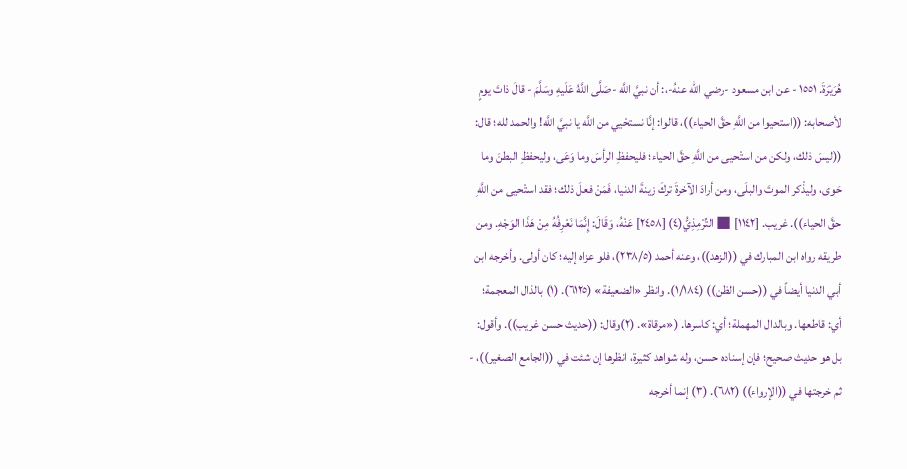هُرَيْرَةَ. ١٥٥١ - عن ابن مسعود -رضي اللّه عنهُ-،: أن نبيَّ اللَّه -صَلَّى اللَّهُ عَلَيهِ وسَلَّمَ - قالَ ذاتَ يومٍ لأصحابه: ((استحيوا من اللَّهِ حقَّ الحياء))، قالوا: إنَّا نستحْيي من اللَّه يا نبيَّ اللَّه! والحمد لله؛ قال: ((ليسَ ذلك، ولكن من استْحيى من اللَّهِ حقَّ الحياء؛ فليحفظِ الرأسَ وما وَعَى، وليحفظِ البطنَ وما حَوى، وليذْكر الموتَ والبلَى، ومن أرادَ الآخرةَ تركَ زينةَ الدنيا، فَمَنْ فعلَ ذلك؛ فقد استْحيى من اللَّهِ حقَّ الحياء)). غریب. [١١٤٢] ■ التِّرْمِذِيُّ(٤) [٢٤٥٨] عَنْهُ، وَقَالَ: إِنَّمَا نَعْرِفُهُ مِنْ هَذَا الوَجْهِ. ومن طريقه رواه ابن المبارك في ((الزهد))، وعنه أحمد (٢٣٨/٥)، فلو عزاه إليه؛ كان أولى. وأخرجه ابن أبي الدنيا أيضاً في ((حسن الظن)) (١/١٨٤). وانظر «الضعيفة» (٦١٢٥). (١) بالذال المعجمة؛ أي: قاطعها. وبالدال المهملة؛ أي: کاسرها. («مرقاة». (٢)وقال: ((حدیث حسن غریب)). وأقول: بل هو حديث صحيح؛ فإن إسناده حسن، وله شواهد كثيرة، انظرها إن شئت في ((الجامع الصغير))، - ثم خرجتها في ((الإرواء)) (٦٨٢). (٣) إنما أخرجه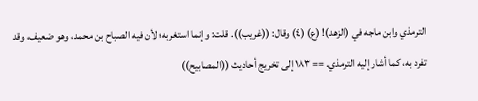الترمذي وابن ماجه في (الزهد)! (ع) (٤) وقال: ((غریب)). قلت: وإنما استغربه؛ لأن فيه الصباح بن محمد، وهو ضعيف، وقد تفرد به، كما أشار إليه الترمذي. == ١٨٣ إلى تخريج أحاديث ((المصابيح))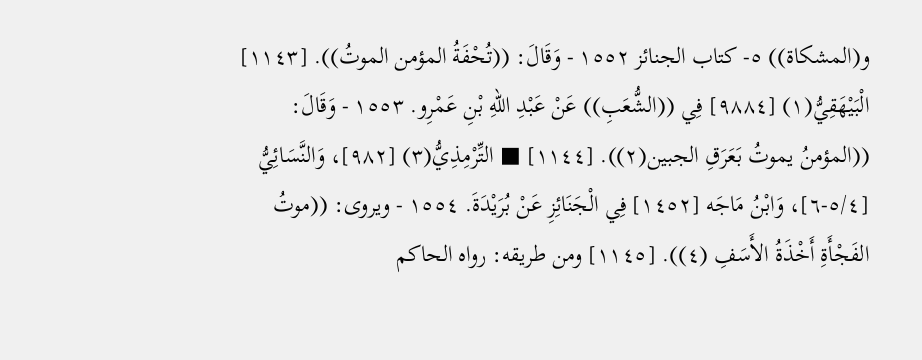و(المشكاة)) ٥- كتاب الجنائز ١٥٥٢ - وَقَالَ: ((تُحْفَةُ المؤمن الموتُ)). [١١٤٣] الْبَيْهَقِيُّ(١) [٩٨٨٤] فِي ((الشُّعَبِ)) عَنْ عَبْدِ اللّهِ بْنِ عَمْرِو. ١٥٥٣ - وَقَالَ: ((المؤمنُ يموتُ بَعَرَقِ الجبين(٢)). [١١٤٤] ■ التِّرْمِذِيُّ(٣) [٩٨٢]، وَالنَّسَائِيُّ [٥/٤-٦]، وَابْنُ مَاجَه [١٤٥٢] فِي الْجَنَائِزِ عَنْ بُرَيْدَةَ. ١٥٥٤ - ويروى: ((موتُ الفَجْأَةِ أَخْذَةُ الأَسَفِ (٤)). [١١٤٥] ومن طريقه: رواه الحاكم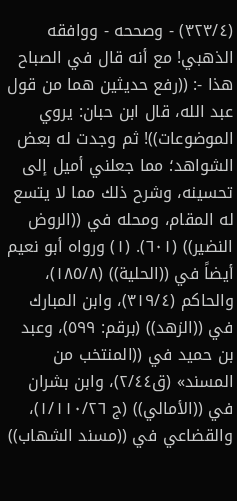(٣٢٣/٤) - وصححه - ووافقه الذهبي! مع أنه قال في الصباح هذا -: ((رفع حديثين هما من قول عبد الله، قال ابن حبان: يروي الموضوعات))! ثم وجدت له بعض الشواهد؛ مما جعلني أميل إلى تحسينه، وشرح ذلك مما لا يتسع له المقام، ومحله في ((الروض النضير)) (٦٠١). (١) ورواه أبو نعيم أيضاً في ((الحلية)) (١٨٥/٨)، والحاكم (٣١٩/٤)، وابن المبارك في ((الزهد)) (برقم: ٥٩٩)، وعبد بن حميد في ((المنتخب من المسند» (ق٢/٤٤)، وابن بشران في ((الأمالي)) (ج ١/١١٠/٢٦)، والقضاعي في ((مسند الشهاب))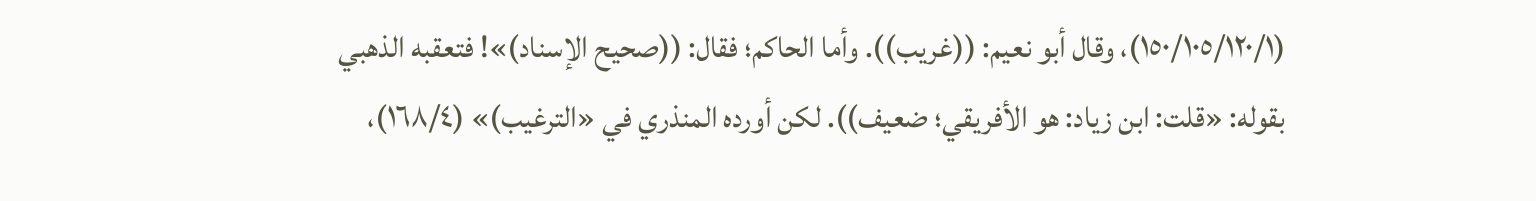(١٥٠/١٠٥/١٢٠/١)، وقال أبو نعيم: ((غريب)). وأما الحاكم؛ فقال: ((صحيح الإسناد)»! فتعقبه الذهبي بقوله: «قلت: ابن زياد: هو الأفريقي؛ ضعيف)). لكن أورده المنذري في «الترغيب)» (١٦٨/٤)،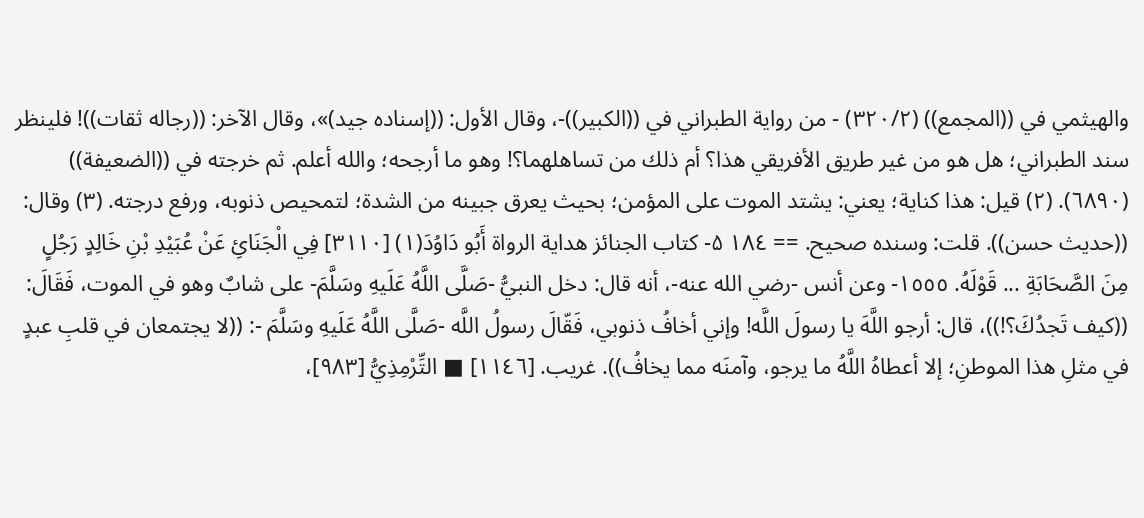والهيثمي في ((المجمع)) (٣٢٠/٢) - من رواية الطبراني في ((الكبير))-، وقال الأول: ((إسناده جيد)»، وقال الآخر: ((رجاله ثقات))! فلينظر سند الطبراني؛ هل هو من غير طريق الأفريقي هذا؟ أم ذلك من تساهلهما؟! وهو ما أرجحه؛ والله أعلم. ثم خرجته في ((الضعيفة)) (٦٨٩٠). (٢) قيل: هذا كناية؛ يعني: يشتد الموت على المؤمن؛ بحيث يعرق جبينه من الشدة؛ لتمحيص ذنوبه، ورفع درجته. (٣) وقال: ((حدیث حسن)). قلت: وسنده صحيح. == ١٨٤ ۵- کتاب الجنائز هداية الرواة أَبُو دَاوُدَ(١) [٣١١٠] فِي الْجَنَائِ عَنْ عُبَيْدِ بْنِ خَالِدٍ رَجُلٍ مِنَ الصَّحَابَةِ ... قَوْلَهُ. ١٥٥٥- وعن أنس -رضي الله عنه-، أنه قال: دخل النبيُّ -صَلَّى اللَّهُ عَلَيهِ وسَلَّمَ- على شابٌ وهو في الموت، فَقَالَ: ((كيف تَجدُكَ؟!))، قال: أرجو اللَّهَ يا رسولَ اللَّه! وإني أخافُ ذنوبي، فَقّالَ رسولُ اللَّه -صَلَّى اللَّهُ عَلَيهِ وسَلَّمَ -: ((لا يجتمعان في قلبِ عبدٍ في مثلِ هذا الموطنِ؛ إلا أعطاهُ اللَّهُ ما يرجو، وآمنَه مما يخافُ)). غريب. [١١٤٦] ■ التِّرْمِذِيُّ [٩٨٣]،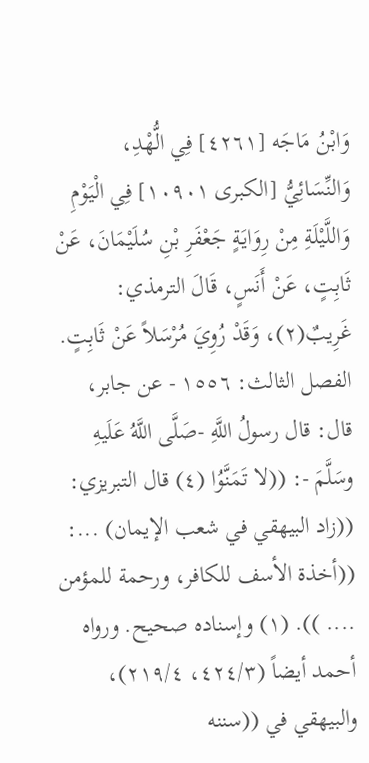وَابْنُ مَاجَه [٤٢٦١] فِي الُّهْدِ، وَالنِّسَائِيُّ [الكبرى ١٠٩٠١] فِي الْيَوْمِ وَاللَّيْلَةِ مِنْ رِوَايَةٍ جَعْفَرِ بْنِ سُلَيْمَانَ، عَنْ ثَابِتٍ، عَنْ أَنَسٍ، قَالَ الترمذي: غَرِيبٌ(٢)، وَقَدْ رُوِيَ مُرْسَلاً عَنْ ثَابِتٍ. الفصل الثالث: ١٥٥٦ - عن جابر، قال: قال رسولُ اللَّهِ -صَلَّى اللَّهُ عَلَيهِ وسَلَّمَ -: ((لا تَمَنَّوُا (٤) قال التبريزي: ((زاد البيهقي في شعب الإيمان) ...: ((أخذة الأسف للكافر، ورحمة للمؤمن .... )). (١) وإسناده صحيح. ورواه أحمد أيضاً (٤٢٤/٣، ٢١٩/٤)، والبيهقي في ((سننه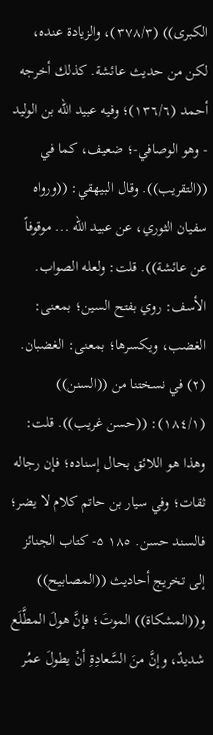الكبرى)) (٣٧٨/٣)، والزيادة عنده، لكن من حديث عائشة. كذلك أخرجه أحمد (١٣٦/٦)؛ وفيه عبيد الله بن الوليد - وهو الوصافي-؛ ضعيف، كما في ((التقريب)). وقال البيهقي: ((ورواه سفيان الثوري، عن عبيد الله ... موقوفاً عن عائشة)). قلت: ولعله الصواب. الأسف: روي بفتح السين؛ بمعنى: الغضب، ويكسرها؛ بمعنى: الغضبان. (٢) في نسختنا من ((السنن)) (١٨٤/١): ((حسن غريب)). قلت: وهذا هو اللائق بحال إسناده؛ فإن رجاله ثقات؛ وفي سیار بن حاتم كلام لا يضر؛ فالسند حسن. ١٨٥ ۵- کتاب الجنائز إلى تخريج أحاديث ((المصابيح)) و((المشكاة)) الموتَ؛ فإنَّ هولَ المطَّلَع شديدٌ، وإنَّ منَ السَّعادِةِ أنْ يطولَ عمُر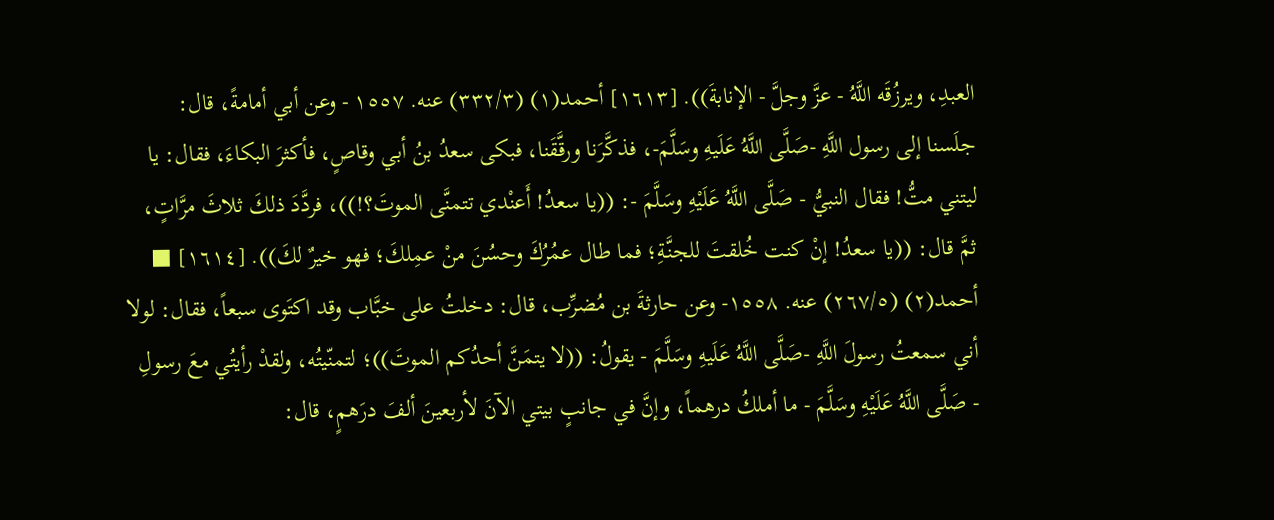العبدِ، ويرزُقَه اللَّهُ - عزَّ وجلَّ - الإنابةَ)). [١٦١٣] أحمد(١) (٣٣٢/٣) عنه. ١٥٥٧ - وعن أبي أمامةً، قال: جلَسنا إلى رسول اللَّهِ -صَلَّى اللَّهُ عَلَيهِ وسَلَّمَ-، فذكَّرَنا ورقَّقَنا، فبكى سعدُ بنُ أبي وقاصٍ، فأكثرَ البكاءَ، فقال: يا ليتني متُّ! فقال النبيُّ - صَلَّى اللَّهُ عَلَيْهِ وسَلَّمَ -: ((يا سعدُ! أَعنْدي تتمنَّى الموتَ؟!))، فردَّدَ ذلكَ ثلاثَ مرَّاتٍ، ثمَّ قال: ((يا سعدُ! إنْ كنت خُلقتَ للجنَّةِ؛ فما طال عمُرُكَ وحسُنَ منْ عمِلكَ؛ فهو خيرٌ لكَ)). [١٦١٤] ■ أحمد(٢) (٢٦٧/٥) عنه. ١٥٥٨- وعن حارثةَ بن مُضرِّب، قال: دخلتُ على خبَّاب وقد اكتَوى سبعاً، فقال: لولا أني سمعتُ رسولَ اللَّهِ -صَلَّى اللَّهُ عَلَيهِ وسَلَّمَ - يقولُ: ((لا يتمَنَّ أحدُكم الموتَ))؛ لتمنّيتُه، ولقدْ رأيتُي معَ رسولِ - صَلَّى اللَّهُ عَلَيْهِ وسَلَّمَ - ما أملكُ درهماً، وإنَّ في جانبٍ بيتي الآنَ لأربعينَ ألفَ درَهمٍ، قال: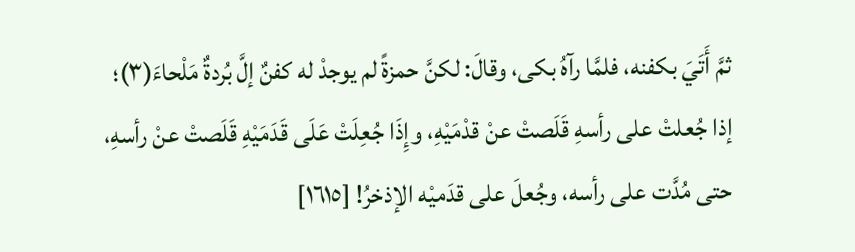ثمَّ أَتَيَ بكفنه، فلمَّا رآهُ بكى، وقالَ: لكنَّ حمزةً لم يوجدْ له كفنٌ إلَّ بُردةٌ مَلْحاءَ(٣)؛ إذا جُعلتْ على رأسهِ قَلَصتْ عنْ قدْمَيْهِ، وإِذَا جُعِلَتْ عَلَى قَدَمَيْهِ قَلَصتْ عنْ رأسهِ، حتى مُدَّت على رأسه، وجُعلَ على قدَميْه الإذخرُ! [١٦١٥]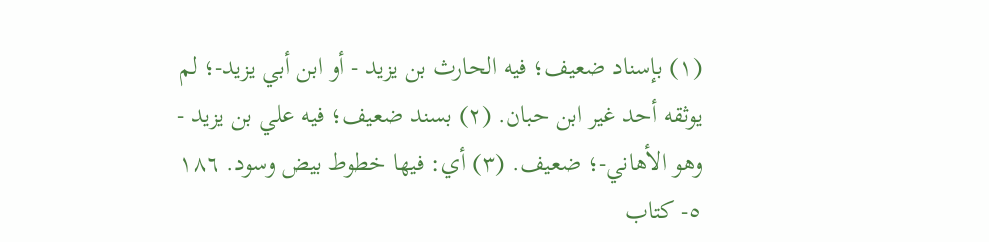(١) بإسناد ضعيف؛ فيه الحارث بن يزيد - أو ابن أبي يزيد-؛ لم يوثقه أحد غير ابن حبان. (٢) بسند ضعيف؛ فيه علي بن يزيد - وهو الأهاني-؛ ضعيف. (٣) أي: فيها خطوط بيض وسود. ١٨٦ ٥- کتاب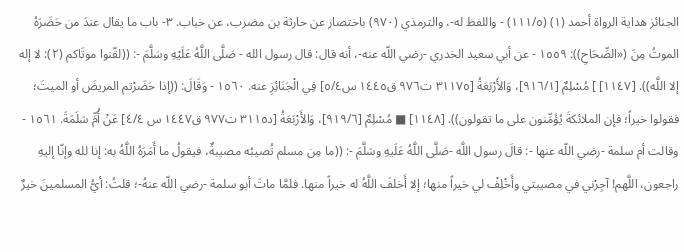الجنائز هداية الرواة أحمد (١) (١١١/٥) - واللفظ له-، والترمذي (٩٧٠) باختصار عن حارثة بن مضرب، عن خباب. ٣- باب ما يقال عندَ من حَضَرَهُ الموتُ مِنَ («الصِّحَاحِ)): ١٥٥٩ - عن أبي سعيد الخدري -رضي اللّه عنه-، أنه قال: قال رسول الله - صَلَّى اللَّهُ عَلَيْهِ وسَلَّمَ -: ((لقّنوا موتَاكم (٢): لا إله إلا اللَّه)). [١١٤٧] ] مُسْلِمٌ [٩١٦/١]، وَالأَرْبَعَةُ [٣١١٧٥ ت٩٧٦ ق١٤٤٥ س٥/٤] فِي الْجَنَائِزِ عنه. ١٥٦٠ - وَقَالَ: ((إذا حَضَرْتم المريضَ أو الميتَ؛ فقولوا خيراً؛ فإن الملائكةَ يُؤَمِّنون على ما تقولون)). [١١٤٨] ■ مُسْلِمٌ [٩١٩/٦]، وَالأَرْبَعَةُ [د٣١١٥ ت٩٧٧ ق١٤٤٧ س ٤/٤] عَنْ أُمِّ سَلَمَةَ. ١٥٦١ - وقالت أم سلمة -رضي اللّه عنها -: قالَ رسول اللَّه -صَلَّى اللَّهُ عَلَيهِ وسَلَّمَ -: ((ما مِن مسلم تُصيبُه مصيبةٌ، فيقولُ ما أَمَرَهُ اللَّهُ به: إنا لله وإنّا إليهِ راجعون، اللَّهم! آجِرْني في مصيبتي وأَخْلِفْ لي خيراً منها؛ إلا أَخلفَ اللَّهُ له خيراً منها. فلمَّا ماتَ أبو سلمة -رضي اللّه عنهُ-؛ قلتُ: أيُّ المسلمينَ خيرٌ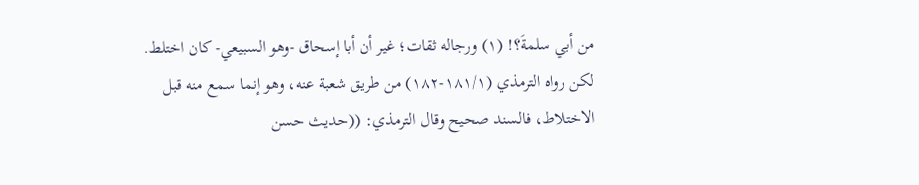من أبي سلمةَ؟! (١) ورجاله ثقات؛ غير أن أبا إسحاق -وهو السبيعي- كان اختلط. لكن رواه الترمذي (١٨١/١-١٨٢) من طريق شعبة عنه، وهو إنما سمع منه قبل الاختلاط، فالسند صحیح وقال الترمذي: ((حديث حسن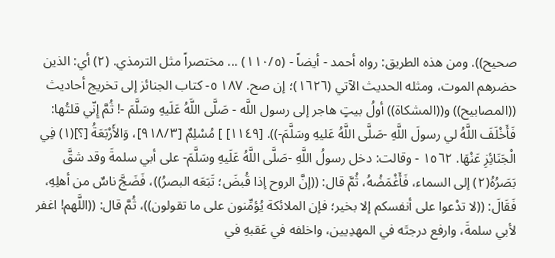صحيح)). ومن هذه الطريق: رواه أحمد - أيضاً - (١١٠/٥) ... مختصراً مثل الترمذي. (٢) أي: الذين حضرهم الموت، ومثله الحديث الآتي (١٦٢٦)؛ إن صح. ١٨٧ ٥- کتاب الجنائز إلى تخريج أحاديث ((المصابيح)) و((المشكاة)) أولُ بيتٍ هاجر إلى رسول اللَّه - صَلَّى اللَّهُ عَلَيهِ وسَلَّمَ -! ثُمَّ إِنّي قلتُها: فَأَخْلَفَ اللَّهُ لي رسولَ اللَّهِ -صَلَّى اللَّهُ عَليهِ وسَلَّمَ-)). [١١٤٩] ] مُسْلِمٌ [٩١٨/٣]، وَالأَرْبَعَةُ [؟](١) فِي الْجَنَائِزِ عَنْهَا. ١٥٦٢ - وقالت: دخل رسولُ اللَّهِ -صَلَّى اللَّهُ عَلَيهِ وسَلَّمَ- على أبي سلمةَ وقد شقَّ بَصَرُهُ(٢) إلى السماء، فَأَغْمَضُهُ، ثُمَّ قال: ((إنَّ الروح إذا قُبضَ؛ تَبَعَه البصرُ))، فَضَجَّ ناسٌ من أهلِهِ، فَقَالَ: ((لا تدْعوا على أنفسكم إلا بخير؛ فإن الملائكة يُؤمِّنون على ما تقولون))، ثُمَّ قال: ((اللَّهم! اغفر لأبي سلمةَ، وارفع درجتَه في المهدِيين، واخلفه في عَقبهِ في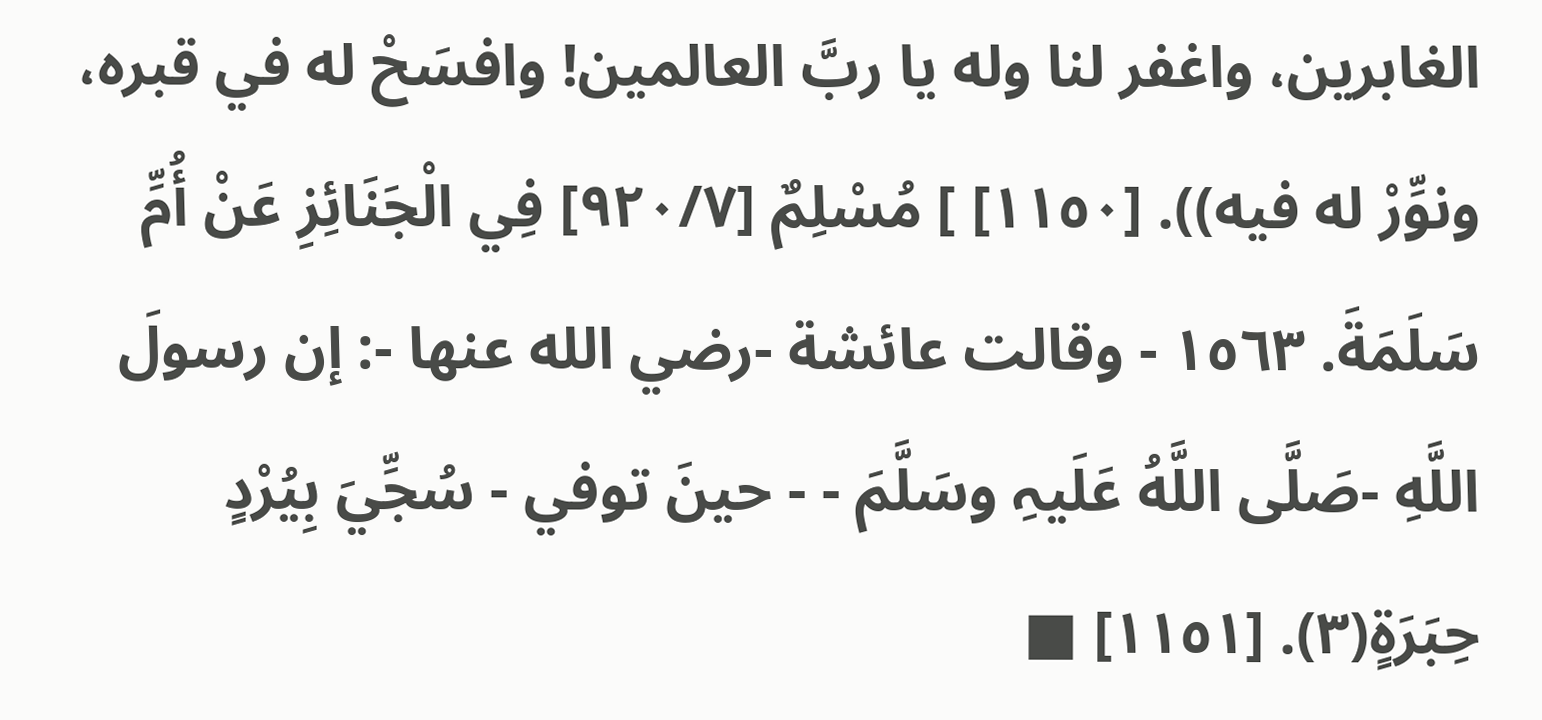الغابرين، واغفر لنا وله يا ربَّ العالمين! وافسَحْ له في قبره، ونوِّرْ له فيه)). [١١٥٠] ] مُسْلِمٌ [٩٢٠/٧] فِي الْجَنَائِزِ عَنْ أُمِّ سَلَمَةَ. ١٥٦٣ - وقالت عائشة -رضي الله عنها -: إن رسولَ اللَّهِ -صَلَّى اللَّهُ عَلَیہِ وسَلَّمَ - - حينَ توفي - سُجِّيَ بِيُرْدٍ حِبَرَةٍ(٣). [١١٥١] ■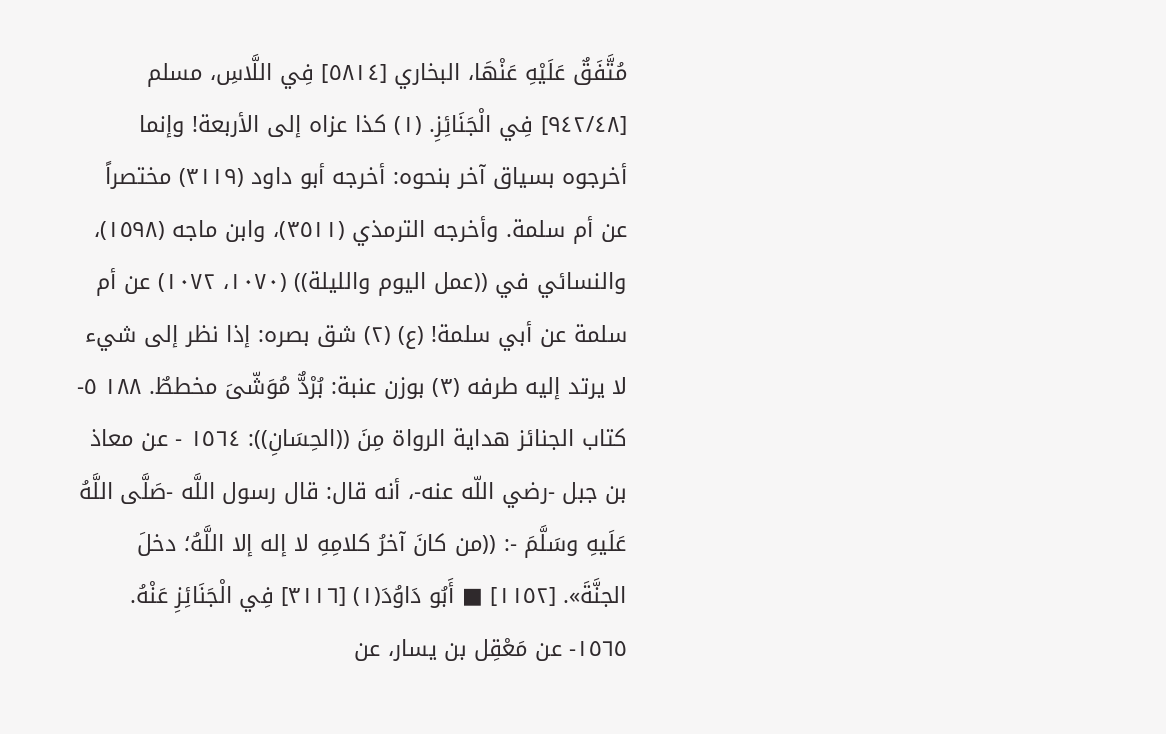مُتَّفَقٌ عَلَيْهِ عَنْهَا، البخاري [٥٨١٤] فِي اللَّاسِ، مسلم [٩٤٢/٤٨] فِي الْجَنَائِزِ. (١) كذا عزاه إلى الأربعة! وإنما أخرجوه بسياق آخر بنحوه: أخرجه أبو داود (٣١١٩) مختصراً عن أم سلمة. وأخرجه الترمذي (٣٥١١)، وابن ماجه (١٥٩٨)، والنسائي في ((عمل اليوم والليلة)) (١٠٧٠، ١٠٧٢) عن أم سلمة عن أبي سلمة! (ع) (٢) شق بصره: إذا نظر إلى شيء لا يرتد إليه طرفه (٣) بوزن عنبة: بُرْدٌّ مُوَشّىَ مخططٌ. ١٨٨ ٥- کتاب الجنائز هداية الرواة مِنَ ((الحِسَانِ)): ١٥٦٤ - عن معاذ بن جبل -رضي اللّه عنه-، أنه قال: قال رسول اللَّه -صَلَّى اللَّهُ عَلَيهِ وسَلَّمَ -: ((من كانَ آخرُ كلامِهِ لا إله إلا اللَّهُ؛ دخلَ الجنَّةَ». [١١٥٢] ■ أَبُو دَاوُدَ(١) [٣١١٦] فِي الْجَنَائِزِ عَنْهُ. ١٥٦٥- عن مَعْقِل بن يسار، عن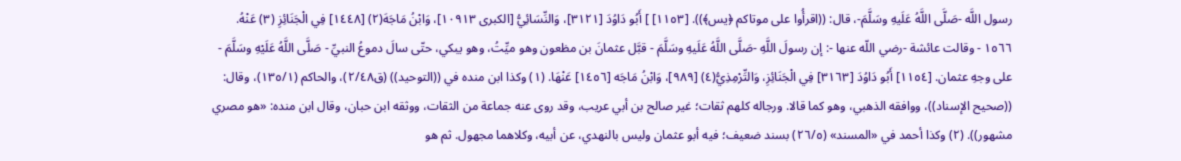رسول اللَّه -صَلَّى اللَّهُ عَلَيهِ وسَلَّمَ-، قال: ((اقرأُوا على موتاكم ﴿يس﴾)). [١١٥٣] ] أَبُو دَاوُدَ [٣١٢١]، وَالنِّسَائِيُّ [الكبرى ١٠٩١٣]، وَابْنُ مَاجَهَ(٢) [١٤٤٨] فِي الْجَنَائِزِ (٣) عَنْهُ. ١٥٦٦ - وقالت عائشة -رضي اللّه عنها -: إن رسولَ اللَّهِ -صَلَّى اللَّهُ عَلَيهِ وسَلَّمَ - قبَّل عثمانَ بن مظعون وهو ميِّتُ، وهو يبكي، حتّى سالَ دموعُ النبيِّ - صَلَّى اللَّهُ عَلَيْهِ وسَلَّمَ - على وجهِ عثمان. [١١٥٤] أَبُو دَاوُدَ [٣١٦٣] فِي الْجَنَائِزِ، وَالتِّرْمِذِيُّ(٤) [٩٨٩]، وَابْنُ مَاجَه [١٤٥٦] عَنْهَا. (١) وكذا ابن منده في ((التوحيد)) (ق٢/٤٨)، والحاكم (١٣٥/١)، وقال: ((صحيح الإسناد))، ووافقه الذهبي، وهو كما قالا. ورجاله كلهم ثقات؛ غير صالح بن أبي عريب، وقد روى عنه جماعة من الثقات، ووثقه ابن حبان، وقال ابن منده: «هو مصري مشهور)). (٢) وکذا أحمد في «المسند» (٢٦/٥) بسند ضعيف؛ فیه أبو عثمان وليس بالنهدي، عن أبيه، وكلاهما مجهول. ثم هو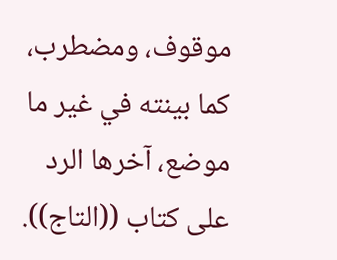موقوف، ومضطرب، كما بينته في غير ما موضع، آخرها الرد على كتاب ((التاج)).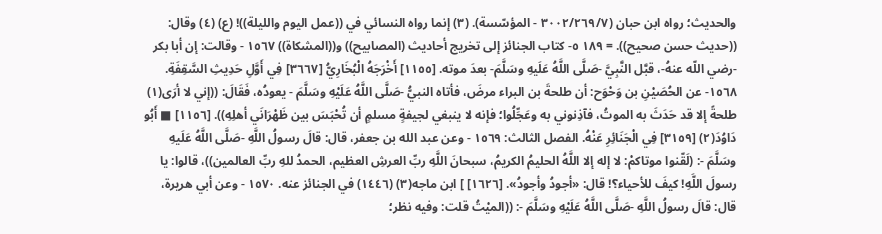والحديث؛ رواه ابن حبان (٣٠٠٢/٢٦٩/٧ - المؤسّسة). (٣) إنما رواه النسائي في ((عمل اليوم والليلة))! (ع) (٤) وقال: ((حديث حسن صحيح)). = ١٨٩ ٥- کتاب الجنائز إلى تخريج أحاديث (المصابيح)) و((المشكاة)) ١٥٦٧ - وقالت: إن أبا بكر -رضي اللّه عنهُ-، قبَّل النَّبِيَّ -صَلَّى اللَّهُ عَلَيهِ وسَلَّمَ- بعدَ موته. [١١٥٥] أَخْرَجَهُ الْبُخَارِيُّ [٣٦٦٧] فِي أَوَّلِ حَدِيثِ السَّقِفَةِ. ١٥٦٨- عن الحُصَيْنِ بن وَحْوَح: أن طلحةَ بن البراء مرضَ، فأتاه النبيُّ -صَلَّى اللَّهُ عَلَيْهِ وسَلَّمَ - يعودُه، فَقَالَ: ((إني لا أرَى(١) طلحةً إلا قد حَدَثَ به الموتُ، فآذِنوني به وعَجِّلُوا؛ فإنه لا ينبغي لجيفةٍ مسلمٍ أن تُحْبَسَ بين ظَهْرَانَي أهلِهِ)). [١١٥٦] ■ أَبُو دَاوُدَ(٢) [٣١٥٩] فِي الْجَنَائِرِ عَنْهُ. الفصل الثالث: ١٥٦٩ - وعن عبد الله بن جعفر، قال: قالَ رسولُ اللَّهِ -صَلَّى اللَّهُ عَلَيهِ وسَلَّمَ -: (لَقّنوا موتاكمْ: لا إله إلا اللَّهُ الحليمُ الكريمُ، سبحانَ اللَّهِ ربِّ العرشِ العظيم، الحمدُ للهِ ربِّ العالمين))، قالوا: يا رسولَ اللَّهِ! كيفَ للأحياء؟! قال: «أجودُ وأجودُ». [١٦٢٦] ] ابن ماجه(٣) (١٤٤٦) في الجنائز عنه. ١٥٧٠ - وعن أبي هريرة، قال: قالَ رسولُ اللَّهِ -صَلَّى اللَّهُ عَلَيْهِ وسَلَّمَ -: ((الميْتُ قلت: وفيه نظر؛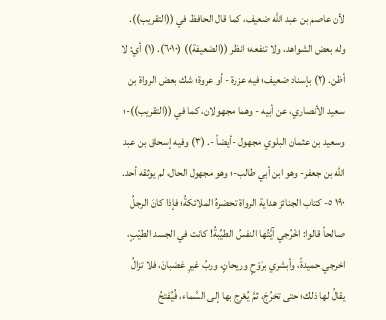لأن عاصم بن عبد اللَّه ضعيف، كما قال الحافظ في ((التقريب)). وله بعض الشواهد، ولا تنفعه؛ انظر ((الضعيفة)) (٦٠١٠). (١) أي: لا أظن. (٢) بإسناد ضعيف؛ فيه عزرة - أو عروة؛ شك بعض الرواة بن سعيد الأنصاري، عن أبيه - وهما مجهولان، كما في ((التقريب))-؛ وسعيد بن عثمان البلوي مجهول -أيضاً -. (٣) وفيه إسحاق بن عبد الله بن جعفر- وهو ابن أبي طالب-؛ وهو مجهول الحال، لم يوثقه أحد. ١٩٠ ٥- كتاب الجنائز هداية الرواة تحضرهُ الملائكةُ؛ فإذا كانَ الرجلُ صالحاً قالوا: اخْرُجي آيَّتُها النفسُ الطيِّبةُ! كانت في الجسد الطيّبٍ، اخرجي حميدةً، وأبشري برَوْحٍ وريحانٍ، وربُ غيرِ غضبانَ، فلا تزالُ يقالُ لها ذلك؛ حتى تخرُجَ، ثمَّ يُعْرِج بها إلى السَّماء، فُيُفتحُ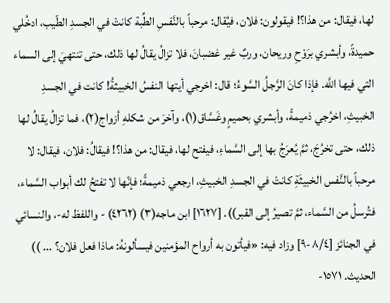لها، فيقال: من هذا؟! فيقولون: فلان، فيُقال: مرحباً بالنَّفسِ الطِّبة كانتْ في الجسدِ الطّيب، ادخُلي حميدةً، وأبشري برَوْحِ وريحان، وربٌ غير غضبانَ، فلا تزالُ يقالُ لها ذلك، حتى تنتهيَ إلى السماء التي فيها اللَّه. فإذا كانَ الرَّجلُ السَّوءُ؛ قال: اخرجي أيتها النفسُ الخبيثةُ! كانت في الجسدِ الخبيثِ، اخرُجي ذميمةً، وأبشري بحميمٍ وغَسَّاق(١)، وآخرَ من شكلهِ أزواج(٢)، فما تزالُ يقالُ لها ذلك، حتى تخرُجَ، ثمَّ يُعرَجُ بها إلى السَّماءِ، فيفتح لها، فيقال: من هذا؟! فيقالُ: فلان، فيقال: لا مرحباً بالنَّفس الخبيثَةِ كانتْ في الجسدِ الخبيثِ، ارجعي ذميمةً؛ فإنّها لا تفتحُ لك أبواب السَّماء، فتُرسلُ من السَّماء، ثمَّ تصيرُ إلى القبر)). [١٦٢٧] ابن ماجه(٣) (٤٢٦٢) - واللفظ له-، والنسائي في الجنائز [٨/٤-٩] وزاد فيه: «فيأتون به أرواح المؤمنين فيسألونهُ: ماذا فعل فلان؟ ... )) الحديث. ١٥٧١-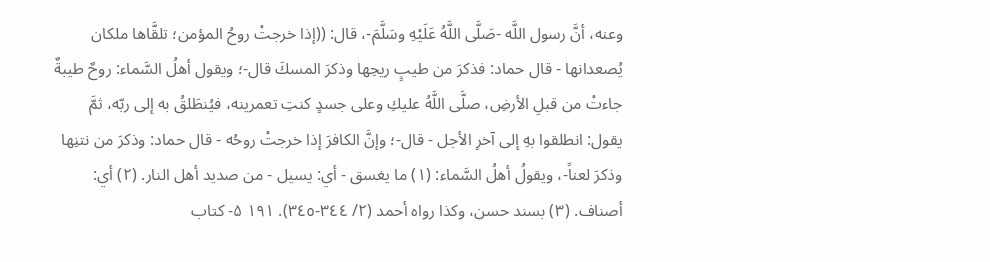وعنه، أنَّ رسول اللَّه -صَلَّى اللَّهُ عَلَيْهِ وسَلَّمَ-، قال: ((إذا خرجتْ روحُ المؤمن؛ تلقَّاها ملكان يُصعدانها - قال حماد: فذكرَ من طيبٍ ريحِها وذكرَ المسكَ قال-؛ ويقول أهلُ السَّماء: روحٌ طيبةٌ جاءتْ من قبلِ الأرضِ، صلَّى اللَّهُ عليكِ وعلى جسدٍ كنتِ تعمرينه، فيُنطَلقُ به إلى ربّه، ثمَّ يقول: انطلقوا بهِ إلى آخرِ الأجل - قال-؛ وإنَّ الكافرَ إذا خرجتْ روحُه - قال حماد: وذكرَ من نتنِها وذكرَ لعناً-، ويقولُ أهلُ السَّماء: (١) ما يغسق - أي: يسيل - من صديد أهل النار. (٢) أي: أصناف. (٣) بسند حسن، وكذا رواه أحمد (٢/ ٣٤٤-٣٤٥). ١٩١ ۵- کتاب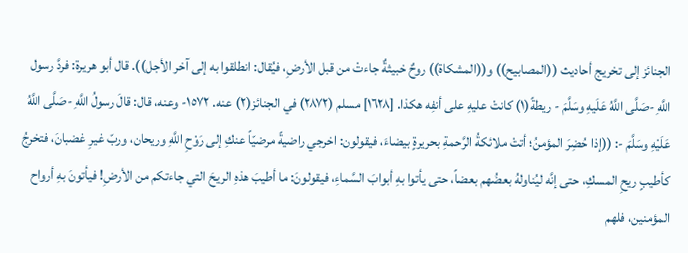الجنائز إلى تخريج أحاديث ((المصابيح)) و((المشكاة)) روحٌ خبيثةٌ جاءتْ من قبل الأرضِ، فيُقال: انطلقوا به إلى آخر الأجل)). قال أبو هريرة: فردَّ رسول اللَّهِ -صَلَّى اللَّهُ عَلَيهِ وسَلَّمَ - ريطةً(١) كانتْ عليهِ على أنفِه هكذا. [١٦٢٨] مسلم (٢٨٧٢) في الجنائز(٢) عنه. ١٥٧٢- وعنه، قال: قالَ رسولُ اللَّهِ -صَلَّى اللَّهُ عَلَيْهِ وسَلَّمَ -: ((إذا حُضِرَ المؤمنُ؛ أتتْ ملائكةُ الرَّحمةِ بحريرةٍ بيضاءَ، فيقولون: اخرجي راضيةً مرضيّاً عنكِ إلى رَوْحِ اللَّهِ وريحان، وربّ غيرِ غضبانَ، فتخرجُ كأطيبٍ ريحِ المسكِ، حتى إنَّه ليُناولهُ بعضُهم بعضاً، حتى يأتوا بهِ أبوابَ السَّماءِ، فيقولونَ: ما أطيبَ هذهِ الريحَ التي جاءتكم من الأرضِ! فيأتونَ بهِ أرواح المؤمنين، فلهم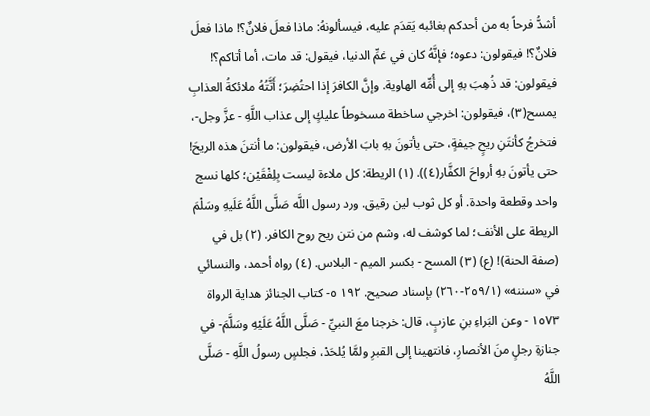أشدُّ فرحاً به من أحدكم بغائبه يَقدَم عليه، فيسألونهُ: ماذا فعلَ فلانٌ؟! ماذا فعلَ فلانٌ؟! فيقولون: دعوه؛ فإنَّهُ كان في غمِّ الدنيا، فيقول: قد مات، أما أتاكم؟! فيقولون: قد ذُهِبَ بهِ إلى أُمِّه الهاوية. وإنَّ الكافرَ إذا احتُضِرَ؛ أَتَّتُهُ ملائكةُ العذابِ يمسح(٣)، فيقولون: اخرجي ساخطة مسخوطاً عليكٍ إلى عذاب اللَّهِ - عزَّ وجل-، فتخرجُ كأنتَنِ ريحٍ جيفةٍ، حتى يأتونَ بهِ بابَ الأرض، فيقولون: ما أنتنَ هذه الريحَ! حتى يأتونَ بهِ أرواحَ الكفَّار(٤)). (١) الريطة: كل ملاءة ليست بِلِفْقَيْن؛ كلها نسج واحد وقطعة واحدة. أو کل ثوب لین رقیق. ورد رسول اللَّه صَلَّى اللَّهُ عَلَيهِ وسَلْمَ الريطة على الأنف؛ لما كوشف له، وشم من نتن ريح روح الكافر. (٢) بل في (صفة الحنة)! (ع) (٣) المسح - بكسر الميم - البلاس. (٤) رواه أحمد، والنسائي في «سننه» (٢٥٩/١-٢٦٠) بإسناد صحيح. ١٩٢ ٥- کتاب الجنائز هداية الرواة ١٥٧٣ - وعن البَراءِ بنِ عازبٍ، قال: خرجنا معَ النبيِّ - صَلَّى اللَّهُ عَلَيْهِ وسَلَّمَ- في جنازةِ رجلٍ منَ الأنصارِ، فانتهينا إلى القبرِ ولمَّا يُلحَدْ، فجلسٍ رسولُ اللَّهِ - صَلَّى اللَّهُ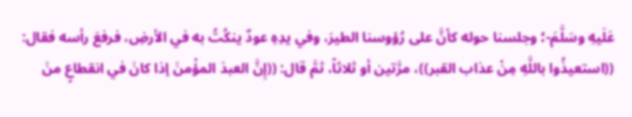عَلَيهِ وسَلَّمَ-؛ وجلسنا حوله كأنَّ على رُؤوسنا الطيرَ، وفي يدِهِ عودٌ ينكُتُ به في الأرضِ، فرفعَ رأسه فقال: ((استعيذُوا باللَّهِ مِنْ عذاب القبر))، مرَّتين أو ثلاثاً، ثمَّ قال: ((إِنَّ العبدَ المؤْمنَ إذا كانَ في انقطاعٍ منَ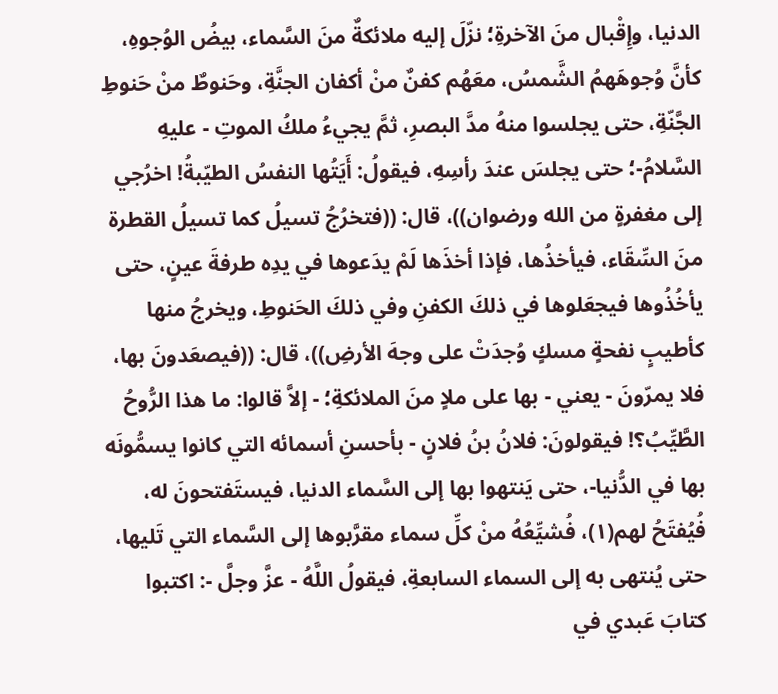الدنيا، وإِقْبال منَ الآخرةِ؛ نزّلَ إليه ملائكةٌ منَ السَّماء، بيضُ الوُجوهِ، كأنَّ وُجوهَهمُ الشَّمسُ، معَهُم كفنٌ منْ أكفان الجنَّةِ، وحَنوطٌ منْ حَنوطِ الجَّنّةِ، حتى يجلسوا منهُ مدَّ البصرِ، ثمَّ يجيءُ ملكُ الموتِ - عليهِ السَّلامُ-؛ حتى يجلسَ عندَ رأسِهِ، فيقولُ: أَيَتُها النفسُ الطيّبةُ! اخرُجي إلى مغفرةٍ من الله ورضوان))، قال: ((فتخرُجُ تسيلُ كما تسيلُ القطرة منَ السِّقَاء، فيأخذُها، فإذا أخذَها لَمْ يدَعوها في يدِه طرفةَ عينٍ، حتى يأخُذُوها فيجعَلوها في ذلكَ الكفنِ وفي ذلكَ الحَنوطِ، ويخرجُ منها كأطيبٍ نفحةٍ مسكٍ وُجدَتْ على وجهَ الأرضِ))، قال: ((فيصعَدونَ بها، فلا يمرّونَ - يعني - بها على ملاٍ منَ الملائكةِ؛ - إلاَّ قالوا: ما هذا الرُّوحُ الطَّيِّبُ؟! فيقولونَ: فلانُ بنُ فلانٍ - بأحسنِ أسمائه التي كانوا يسمُّونَه بها في الدُّنيا-، حتى يَنتهوا بها إلى السَّماء الدنيا، فيستَفتحونَ له، فُيُفتَحُ لهم(١)، فُشيِّعُهُ منْ كلِّ سماء مقرَّبوها إلى السَّماء التي تَليها، حتى يُنتهى به إلى السماء السابعةِ، فيقولُ اللَّهُ - عزَّ وجلَّ -: اكتبوا كتابَ عَبدي في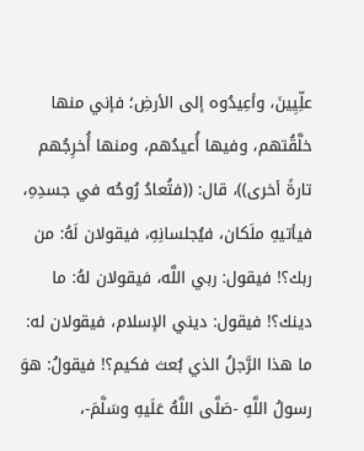علِّيِينَ، وأعِيدُوه إلى الأرضِ؛ فإني منها خلَّقُتهم، وفيها أُعيدُهم، ومنها أُخرِجُهم تارةً أخرى))، قال: ((فتُعادُ رُوحُه في جسدِهِ، فيأتيهِ ملَكان، فيُجلسانِهِ، فيقولان لَهُ: من ربك؟! فيقول: ربي اللَّه، فيقولان لهُ: ما دينك؟! فيقول: ديني الإسلام، فيقولان له: ما هذا الرَّجلُ الذي بُعث فكيم؟! فيقولُ: هوَ رسولُ اللَّهِ -صَلَّى اللَّهُ عَلَيهِ وسَلَّمَ-،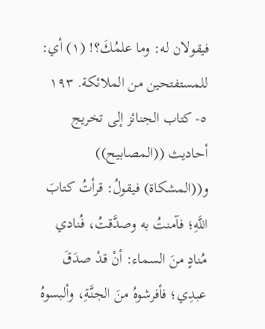فيقولان له: وما علمُكَ؟! (١) أي: للمستفتحين من الملائكة. ١٩٣ ٥- كتاب الجنائز إلى تخريج أحاديث ((المصابيح)) و((المشكاة) فيقولُ: قرأتُ كتابَ اللَّهِ؛ فآمنتُ به وصدَّقتُ، فُنادي مُنادٍ منَ السماء: أنْ قدْ صدَقَ عبدِي؛ فأفرشوهُ منَ الجنَّةِ، وألبسوهُ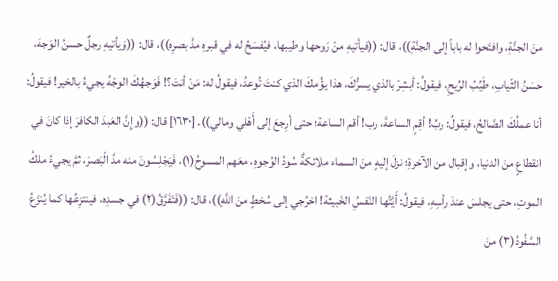منَ الجنَّةِ، وافتَحوا له باباً إلى الجنَّةِ))، قال: ((فيأتيهِ منْ رَوحها وطيبها، فيُفسَحُ له في قبرهِ مدَّ بصرِه))، قال: ((وَيأتيهِ رجلٌ حسنُ الوَجهَ، حسَنُ الثّيابِ، طَيِّبُ الرِّيحِ، فيقولُ: أبشِرْ بالذي يسرُّكَ، هذا يؤُمكَ الذي كنتَ تُوعدُ، فيقولُ له: مَنْ أنتَ؟! فَوَجهُكَ الوجْهُ يجيءُ بالخير! فيقولُ: أنا عملُكَ الصَّالحُ، فيقولُ: ربِّ! أقِمٍ الساعةَ، رب! أقم الساعة؛ حتى أرِجعَ إلى أَهْلي ومالي)). [١٦٣٠] قال: ((وإِنَّ العَبدَ الكافرَ إذا كانَ في انقطاعٍ منَ الدنيا، وإقبال من الآخرةِ؛ نزلَ إليهٍ منَ السماء ملائكةٌ سُودُ الوُجوهِ، معَهم المسوحُ(١)، فَيَجْلِسُونَ منه مدَّ الْبَصرَ، ثمَّ يجيءُ ملكُ الموتِ، حتى يجلسَ عندَ رأسِهِ، فيقولُ: أَيَّتُها النّفسُِ الخَبيثة! اخرُجي إلى سُخطٍ منَ اللَّهِ))، قال: ((فَتَفَرَّقُ(٢) في جسدِه، فينتزِعُها كما يُنزَعُ السَّفُودُ(٣) منَ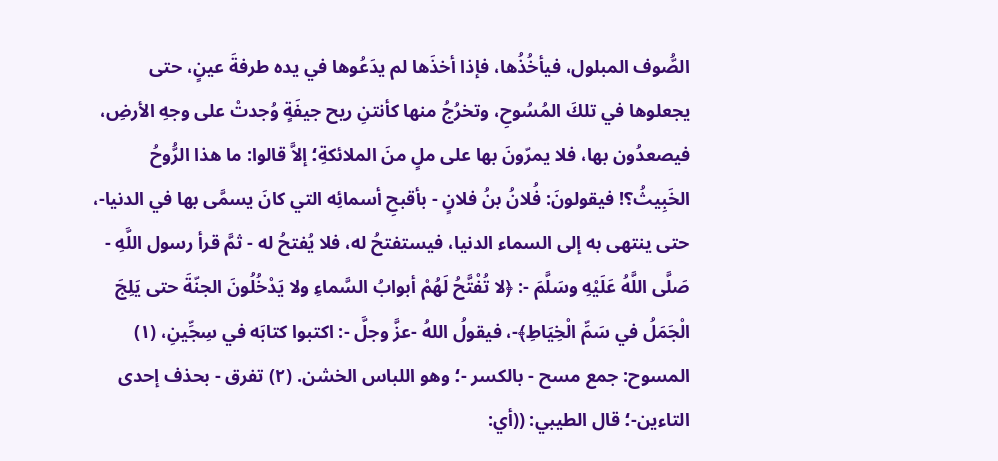الصُّوف المبلول، فيأخُذُها، فإذا أخذَها لم يدَعُوها في يده طرفةَ عينٍ، حتى يجعلوها في تلكَ المُسُوحِ، وتخرُجُ منها كأنتنِ ريح جيفَةٍ وُجدتْ على وجهِ الأرضِ، فيصعدُون بها، فلا يمرّونَ بها على ملٍ منَ الملائكةِ؛ إلاَّ قالوا: ما هذا الرُّوحُ الخَبِيثُ؟! فيقولونَ: فُلانُ بنُ فلانٍ - بأقبحِ أسمائِه التي كانَ يسمَّى بها في الدنيا-، حتى ينتهى به إلى السماء الدنيا، فيستفتحُ له، فلا يُفتحُ له - ثمَّ قرأ رسول اللَّهِ - صَلَّى اللَّهُ عَلَيْهِ وسَلَّمَ -: ﴿لا تُفْتَّحُ لَهُمْ أبوابُ السَّماءِ ولا يَدْخُلُونَ الجنّةَ حتى يَلِجَ الْجَمَلُ في سَمِّ الْخِيَاطِ﴾-، فيقولُ اللهُ -عزَّ وجلَّ -: اكتبوا كتابَه في سِجِّينِ، (١) المسوح: جمع مسح - بالكسر -؛ وهو اللباس الخشن. (٢) تفرق - بحذف إحدى التاءين-؛ قال الطيبي: ((أي: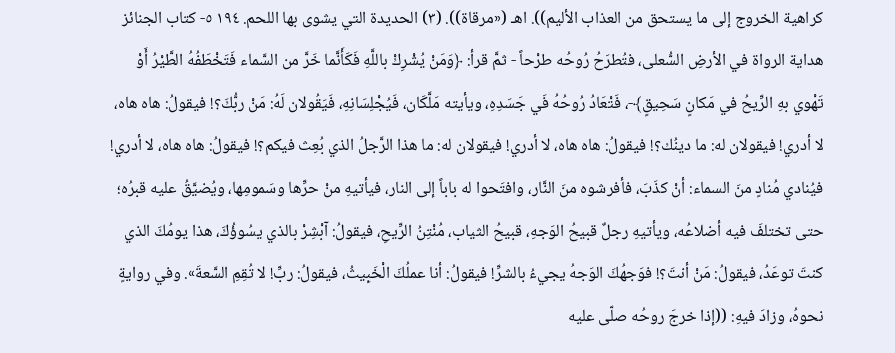كراهية الخروج إلى ما يستحق من العذاب الأليم)). اهـ («مرقاة)). (٣) الحديدة التي يشوى بها اللحم. ١٩٤ ٥- کتاب الجنائز هداية الرواة في الأرضِ السُّعلى، فتُطرَحُ رُوحُه طرْحاً - ثمَّ قرأ: ﴿وَمَنْ يُشْرِكْ باللَّهِ فَكَأَنَّما خَرَّ من السَّماء فَتَخْطَفُهُ الطَّيْرُ أَوْ تَهْوي بهِ الرِّيحُ في مَكانٍ سَحِيقٍ﴾-، فَتْعَادُ رُوحُهُ فَي جَسَدِهِ، ويأيته مَلَّكَان، فَيُجْلِسَانِهِ، فَيَقُولان لَهُ: مَنْ ربُّكَ؟! فيقولُ: هاه هاه، لا أدري! فيقولان له: ما دينُك؟! فيقولُ: هاه هاه، لا أدري! فيقولان له: ما هذا الرَّجلُ الذي بُعِث فيكم؟! فيقولُ: هاه هاه، لا أدري! فيُنادي مُنادٍ منَ السماء: أنْ كذَبَ، فأفرشوه منَ النَّار، وافتَحوا له باباً إلى النار، فيأتيهِ منْ حرِّها وسَمومِها، ويُضيَّقُ عليه قبرُه؛ حتى تختلفَ فيه أضلاعُه، ويأتيهِ رجلٌ قبيحُ الوَجهِ، قبيحُ الثياب، مُنْتِنُ الرِّيحِ، فيقولُ: آبْشِرْ بالذي يسُوؤُكَ، هذا يومُكَ الذي كنتَ توعَدُ، فيقولُ: مَنْ أنتَ؟! فوَجهُكَ الوَجهُ يجيءُ بالشرِّ! فيقولُ: أنا عملُكَ الْخَبِيثُ، فيقولُ: ربِّ! لا تُقِمِ السَّعةَ». وفي روايةٍ نحوهُ، وزادَ فيهِ: ((إذا خرجَ روحُه صلّى عليه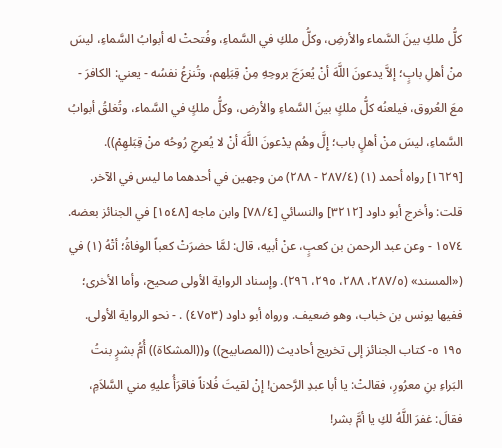كلُّ ملكِ بينَ السَّماء والأرضِ، وكلُّ ملكِ في السَّماءِ، وفُتحتْ له أبوابُ السَّماءِ، ليسَ منْ أهلِ بابٍ؛ إلاَّ يدعونَ اللَّهَ أنْ يُعرَجَ بروحِهِ مِنْ قِبَلِهم، وتُنزعُ نفسُه - يعني: الكافرَ - معَ العُروق، فيلعنُه كلُّ ملكٍ بينَ السَّماءِ والأرض، وكلُّ ملكٍ في السَّماء، وتُغلقُ أبوابُ السَّماءِ، ليسَ منْ أهلٍ باب؛ إِلَّ وهُم يدْعونَ اللَّهَ أنْ لا يُعرجِ رُوحُه منْ قِبَلهِمْ)). [١٦٢٩] رواه أحمد (١) (٢٨٧/٤ - ٢٨٨) من وجهين في أحدهما ما ليس في الآخر. قلت: وأخرج أبو داود [٣٢١٢] والنسائي [٧٨/٤] وابن ماجه [١٥٤٨] في الجنائز بعضه. ١٥٧٤ - وعن عبد الرحمن بن كعبٍ، عنْ أبيه، قال: لمَّا حضرَتْ كعباً الوفاةُ؛ أتْهُ (١) في («المسند» (٢٨٧/٥، ٢٨٨، ٢٩٥، ٢٩٦). وإسناد الرواية الأولى صحيح، وأما الأخرى؛ ففيها يونس بن خباب، وهو ضعيف. ورواه أبو داود (٤٧٥٣) . - نحو الرواية الأولى. ١٩٥ ٥- کتاب الجنائز إلى تخريج أحاديث ((المصابيح)) و((المشكاة)) أُمُّ بشرٍ بنتُ البَراءِ بنِ معرُورِ، فقالتْ: يا أبا عبدِ الرَّحمن! إنْ لقيتَ فُلاناً فاقرَأُ عليهِ مني السَّلاَمِ، فقالَ: غفرَ اللَّهُ لكِ يا أمَّ بشر!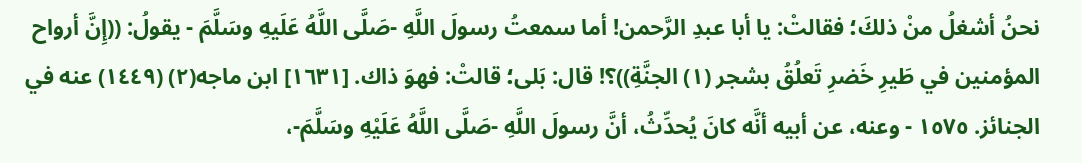نحنُ أشغلُ منْ ذلكَ؛ فقالتْ: يا أبا عبدِ الرَّحمن! أما سمعتُ رسولَ اللَّهِ -صَلَّى اللَّهُ عَلَيهِ وسَلَّمَ - يقولُ: ((إِنَّ أرواح المؤمنين في طَيرِ خَضرِ تَعلُقُ بشجر (١) الجنَّةِ))؟! قال: بَلى؛ قالتْ: فهوَ ذاك. [١٦٣١] ابن ماجه(٢) (١٤٤٩) عنه في الجنائز. ١٥٧٥ - وعنه، عن أبيه أنَّه كانَ يُحدِّثُ، أنَّ رسولَ اللَّهِ -صَلَّى اللَّهُ عَلَيْهِ وسَلَّمَ-،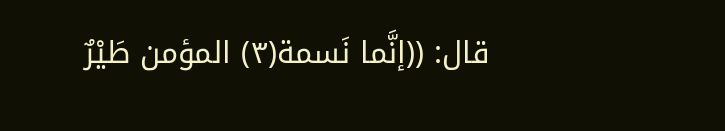قال: ((إنَّما نَسمة(٣) المؤمن طَيْرٌ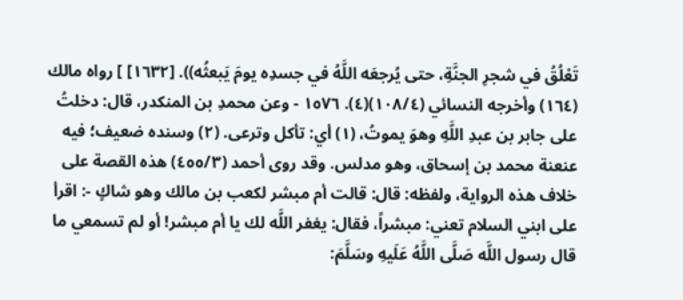تَعْلُقُ في شجرِ الجنَّةِ، حتى يُرجعَه اللَّهُ في جسدِه يومَ یَبعثُه)). [١٦٣٢] ] رواه مالك (١٦٤) وأخرجه النسائي (١٠٨/٤)(٤). ١٥٧٦ - وعن محمدِ بن المنكدر، قال: دخلتُ على جابر بن عبدِ اللَّهِ وهوَ يموتُ، (١) أي: تأکل وترعى. (٢) وسنده ضعيف؛ فیه عنعنة محمد بن إسحاق، وهو مدلس. وقد روى أحمد (٤٥٥/٣) هذه القصة على خلاف هذه الرواية، ولفظه: قال: قالت أم مبشر لكعب بن مالك وهو شاكٍ -: اقرأ على ابني السلام تعني: مبشراً، فقال: يغفر اللَّه لك يا أم مبشر! أو لم تسمعي ما قال رسول اللَّه صَلَّى اللَّهُ عَلَيهِ وسَلَّمَ: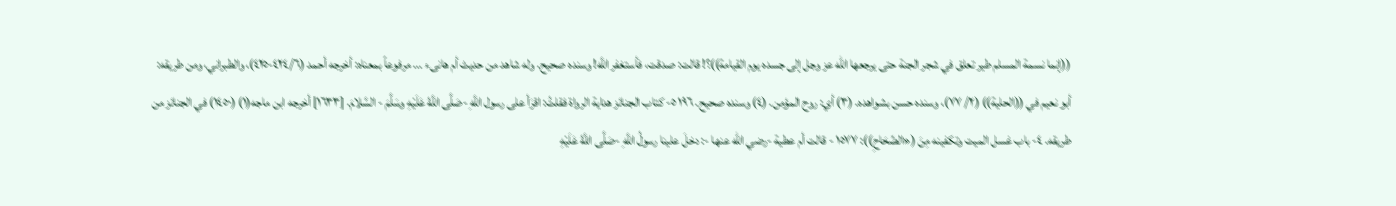((إنما نسمة المسلم طير تعلق في شجر الجنة حتى يرجعها الله عز وجل إلى جسده يوم القيامة))؟! قالت: صدقت، فأستغفر اللَّه! وسنده صحيح. وله شاهد من حديث أم هانىء ... مرفوعاً بمعناه: أخرجه أحمد (٤٢٤/٦-٤٢٥)، والطبراني، ومن طريقه: أبو نعيم في ((الحلية)) (٢/ ٧٧)، وسنده حسن بشواهده. (٣) أي: روح المؤمن. (٤) وسنده صحيح. ١٩٦ ٥- كتاب الجنائز هداية الرواة فقلتُ: اقرَأ على رسول اللَّهِ -صَلَّى اللَّهُ عَلَيْهِ وسَلَّمَ - السَّلامَ. [١٦٣٣] أخرجه ابن ماجه(١) (١٤٥٠) في الجنائز من طريقه. ٤- باب غسل الميت وتكفينه مِنَ («الصِّحَاحِ)): ١٥٧٧ - قالت أم عطية -رضي اللّه عنها -: دخلَ علينا رسولُ اللَّهِ -صَلَّى اللَّهُ عَلَيْهِ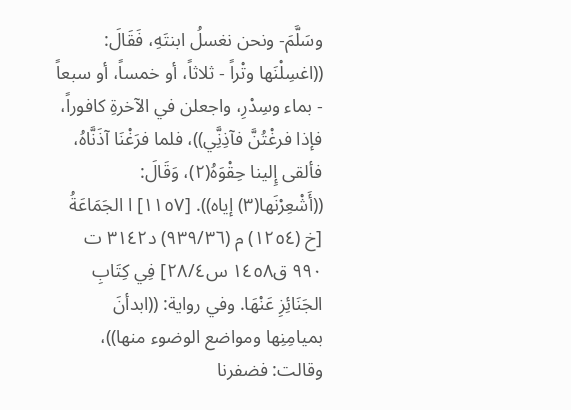وسَلَّمَ- ونحن نغسلُ ابنتَهِ، فَقَالَ: ((اغسِلْنَها وتْراً - ثلاثاً، أو خمساً، أو سبعاً - بماء وسِدْرِ، واجعلن في الآخرةِ كافوراً، فإذا فرغْتُنَّ فآذِنَِّي))، فلما فرَغْنَا آذَنَّاهُ، فألقى إِلينا حِقْوَهُ(٢)، وَقَالَ: ((أَشْعِرْنَها(٣) إياه)). [١١٥٧] ا الجَمَاعَةُ [خ (١٢٥٤) م (٩٣٩/٣٦) د٣١٤٢ ت ٩٩٠ ق١٤٥٨ س٢٨/٤] فِي كِتَابِ الجَنَائِزِ عَنْهَا. وفي رواية: ((ابدأنَ بميامِنِها ومواضع الوضوء منها))، وقالت: فضفرنا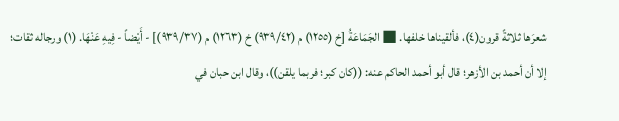شعرَها ثلاثةً قرون(٤)، فألقيناها خلفها. ■ الجَمَاعَةُ [خ (١٢٥٥) م (٩٣٩/٤٢) خ (١٢٦٣) م (٩٣٩/٣٧)] - أَيْضاً - فِيهِ عَنْهَا. (١) ورجاله ثقات؛ إلا أن أحمد بن الأزهر؛ قال أبو أحمد الحاكم عنه: ((كان كبر؛ فربما يلقن))، وقال ابن حبان في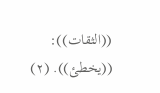((الثقات)): ((يخطئ)). (٢)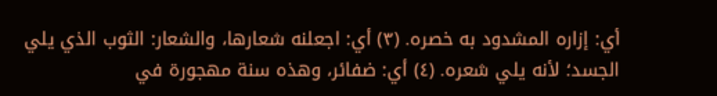أي: إزاره المشدود به خصره. (٣) أي: اجعلنه شعارها، والشعار: الثوب الذي يلي الجسد؛ لأنه يلي شعره. (٤) أي: ضفائر، وهذه سنة مهجورة في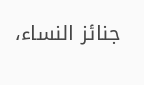جنائز النساء،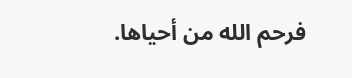فرحم الله من أحياها.